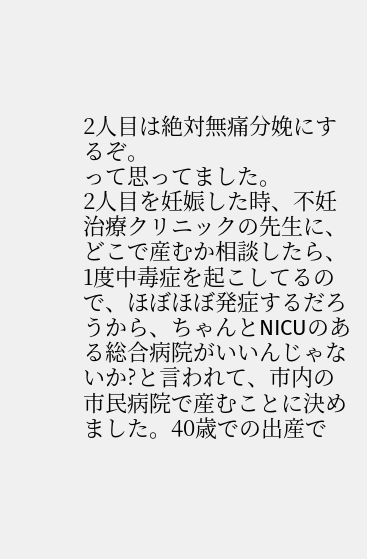2人目は絶対無痛分娩にするぞ。
って思ってました。
2人目を妊娠した時、不妊治療クリニックの先生に、どこで産むか相談したら、1度中毒症を起こしてるので、ほぼほぼ発症するだろうから、ちゃんとNICUのある総合病院がいいんじゃないか?と言われて、市内の市民病院で産むことに決めました。40歳での出産で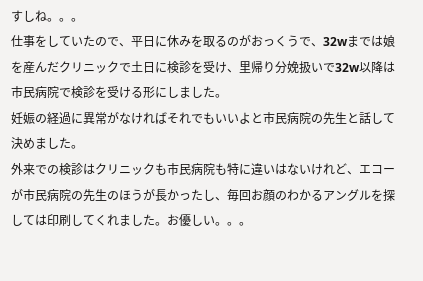すしね。。。
仕事をしていたので、平日に休みを取るのがおっくうで、32wまでは娘を産んだクリニックで土日に検診を受け、里帰り分娩扱いで32w以降は市民病院で検診を受ける形にしました。
妊娠の経過に異常がなければそれでもいいよと市民病院の先生と話して決めました。
外来での検診はクリニックも市民病院も特に違いはないけれど、エコーが市民病院の先生のほうが長かったし、毎回お顔のわかるアングルを探しては印刷してくれました。お優しい。。。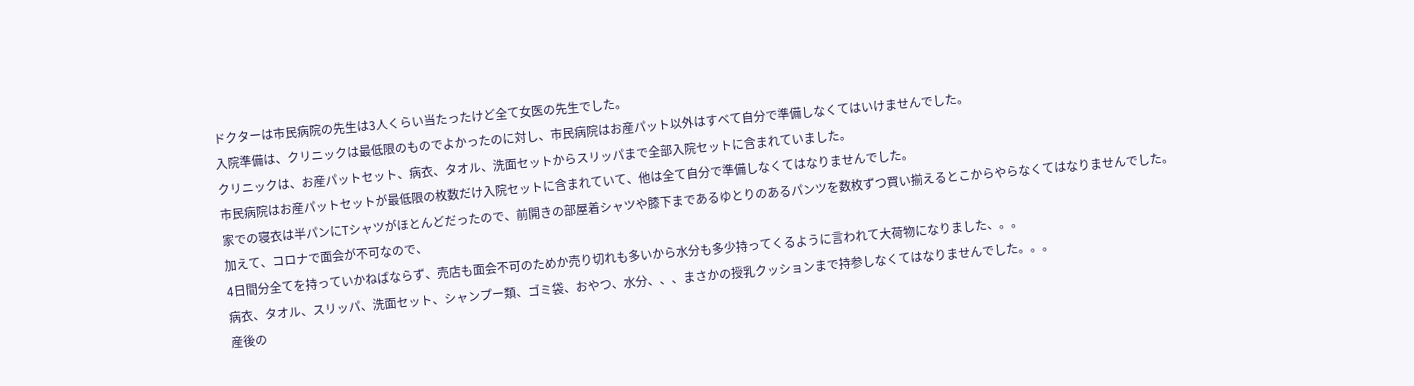ドクターは市民病院の先生は3人くらい当たったけど全て女医の先生でした。
入院準備は、クリニックは最低限のものでよかったのに対し、市民病院はお産パット以外はすべて自分で準備しなくてはいけませんでした。
クリニックは、お産パットセット、病衣、タオル、洗面セットからスリッパまで全部入院セットに含まれていました。
市民病院はお産パットセットが最低限の枚数だけ入院セットに含まれていて、他は全て自分で準備しなくてはなりませんでした。
家での寝衣は半パンにTシャツがほとんどだったので、前開きの部屋着シャツや膝下まであるゆとりのあるパンツを数枚ずつ買い揃えるとこからやらなくてはなりませんでした。
加えて、コロナで面会が不可なので、
4日間分全てを持っていかねばならず、売店も面会不可のためか売り切れも多いから水分も多少持ってくるように言われて大荷物になりました、。。
病衣、タオル、スリッパ、洗面セット、シャンプー類、ゴミ袋、おやつ、水分、、、まさかの授乳クッションまで持参しなくてはなりませんでした。。。
産後の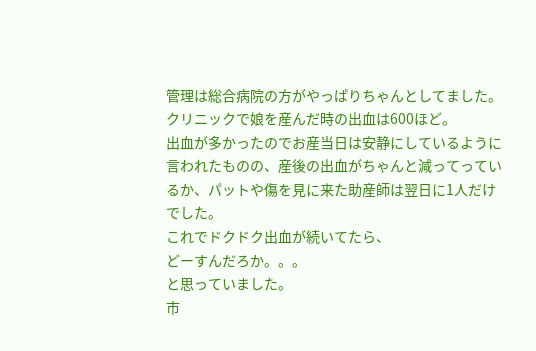管理は総合病院の方がやっぱりちゃんとしてました。
クリニックで娘を産んだ時の出血は600ほど。
出血が多かったのでお産当日は安静にしているように言われたものの、産後の出血がちゃんと減ってっているか、パットや傷を見に来た助産師は翌日に1人だけでした。
これでドクドク出血が続いてたら、
どーすんだろか。。。
と思っていました。
市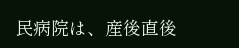民病院は、産後直後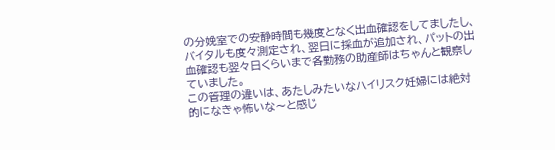の分娩室での安静時間も幾度となく出血確認をしてましたし、バイタルも度々測定され、翌日に採血が追加され、パットの出血確認も翌々日くらいまで各勤務の助産師はちゃんと観察していました。
この管理の違いは、あたしみたいなハイリスク妊婦には絶対的になきゃ怖いな〜と感じ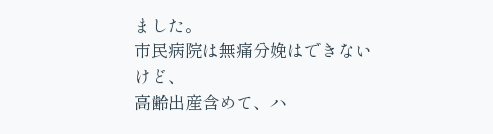ました。
市民病院は無痛分娩はできないけど、
高齢出産含めて、ハ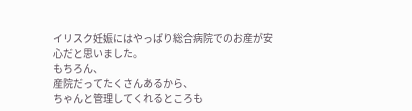イリスク妊娠にはやっぱり総合病院でのお産が安心だと思いました。
もちろん、
産院だってたくさんあるから、
ちゃんと管理してくれるところも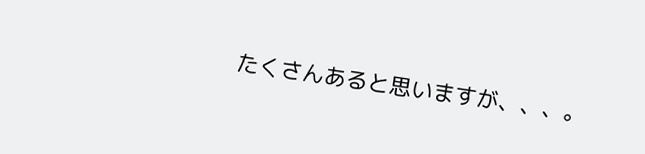たくさんあると思いますが、、、。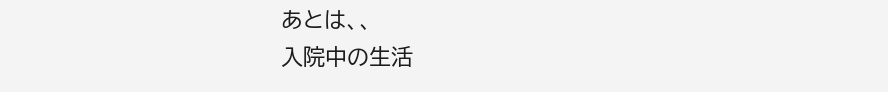あとは、、
入院中の生活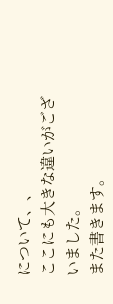について、、
ここにも大きな違いがございました。
また書きます。